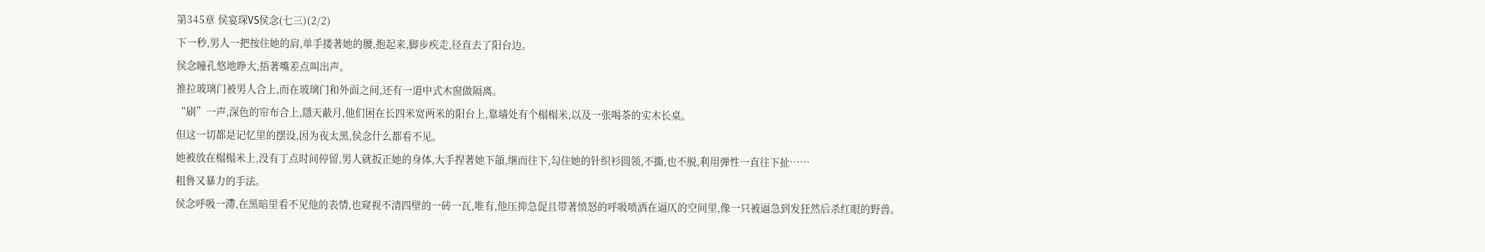第345章 侯宴琛VS侯念(七三)(2/2)
下一秒,男人一把按住她的肩,单手搂著她的腰,抱起来,脚步疾走,径直去了阳台边。
侯念瞳孔悠地睁大,捂著嘴差点叫出声。
推拉玻璃门被男人合上,而在玻璃门和外面之间,还有一道中式木窗做隔离。
“刷”一声,深色的帘布合上,隱天蔽月,他们困在长四米宽两米的阳台上,靠墙处有个榻榻米,以及一张喝茶的实木长桌。
但这一切都是记忆里的摆设,因为夜太黑,侯念什么都看不见。
她被放在榻榻米上,没有丁点时间停留,男人就扳正她的身体,大手捏著她下頜,继而往下,勾住她的针织衫圆领,不撕,也不脱,利用弹性一直往下扯……
粗鲁又暴力的手法。
侯念呼吸一滯,在黑暗里看不见他的表情,也窥视不清四壁的一砖一瓦,唯有,他压抑急促且带著愤怒的呼吸喷洒在逼仄的空间里,像一只被逼急到发狂然后杀红眼的野兽。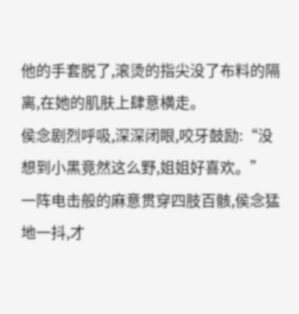他的手套脱了,滚烫的指尖没了布料的隔离,在她的肌肤上肆意横走。
侯念剧烈呼吸,深深闭眼,咬牙鼓励:“没想到小黑竟然这么野,姐姐好喜欢。”
一阵电击般的麻意贯穿四肢百骸,侯念猛地一抖,才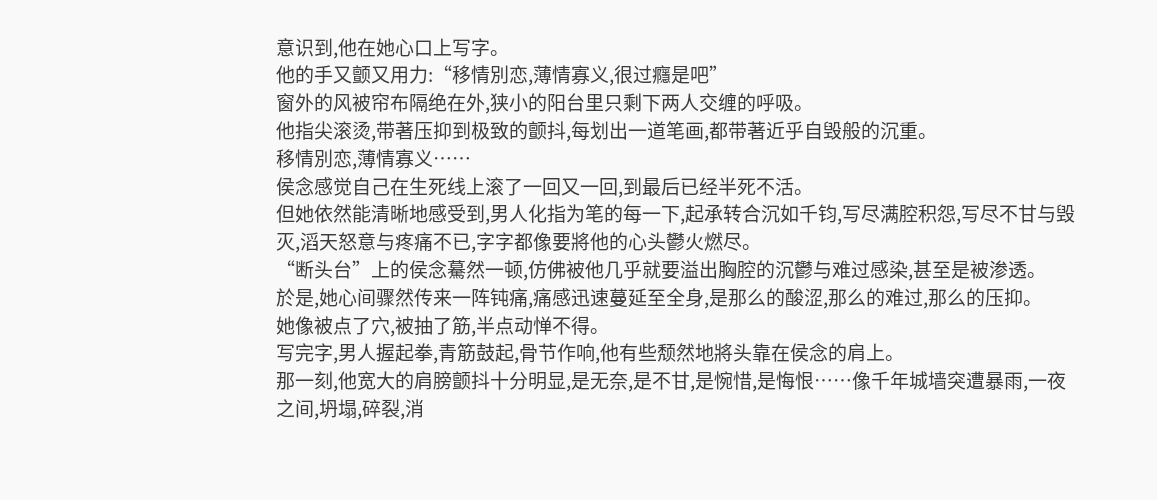意识到,他在她心口上写字。
他的手又颤又用力:“移情別恋,薄情寡义,很过癮是吧”
窗外的风被帘布隔绝在外,狭小的阳台里只剩下两人交缠的呼吸。
他指尖滚烫,带著压抑到极致的颤抖,每划出一道笔画,都带著近乎自毁般的沉重。
移情別恋,薄情寡义……
侯念感觉自己在生死线上滚了一回又一回,到最后已经半死不活。
但她依然能清晰地感受到,男人化指为笔的每一下,起承转合沉如千钧,写尽满腔积怨,写尽不甘与毁灭,滔天怒意与疼痛不已,字字都像要將他的心头鬱火燃尽。
“断头台”上的侯念驀然一顿,仿佛被他几乎就要溢出胸腔的沉鬱与难过感染,甚至是被渗透。
於是,她心间骤然传来一阵钝痛,痛感迅速蔓延至全身,是那么的酸涩,那么的难过,那么的压抑。
她像被点了穴,被抽了筋,半点动惮不得。
写完字,男人握起拳,青筋鼓起,骨节作响,他有些颓然地將头靠在侯念的肩上。
那一刻,他宽大的肩膀颤抖十分明显,是无奈,是不甘,是惋惜,是悔恨……像千年城墙突遭暴雨,一夜之间,坍塌,碎裂,消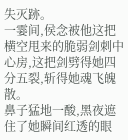失灭跡。
一霎间,侯念被他这把横空甩来的脆弱剑刺中心房,这把剑劈得她四分五裂,斩得她魂飞魄散。
鼻子猛地一酸,黑夜遮住了她瞬间红透的眼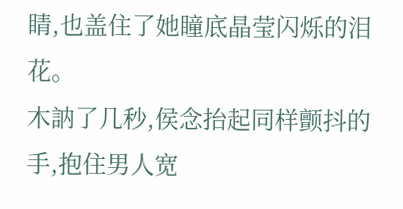睛,也盖住了她瞳底晶莹闪烁的泪花。
木訥了几秒,侯念抬起同样颤抖的手,抱住男人宽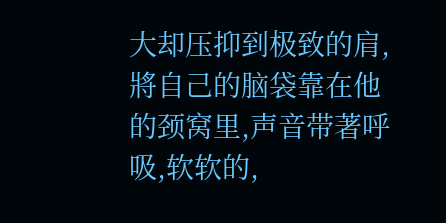大却压抑到极致的肩,將自己的脑袋靠在他的颈窝里,声音带著呼吸,软软的,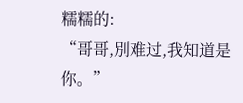糯糯的:
“哥哥,別难过,我知道是你。”